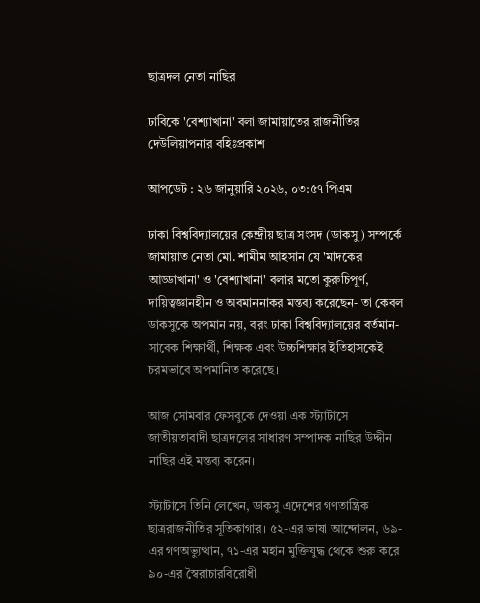ছাত্রদল নেতা নাছির

ঢাবিকে 'বেশ্যাখানা' বলা জামায়াতের রাজনীতির দেউলিয়াপনার বহিঃপ্রকাশ

আপডেট : ২৬ জানুয়ারি ২০২৬, ০৩:৫৭ পিএম

ঢাকা বিশ্ববিদ্যালয়ের কেন্দ্রীয় ছাত্র সংসদ (ডাকসু) সম্পর্কে জামায়াত নেতা মো. শামীম আহসান যে 'মাদকের আড্ডাখানা' ও 'বেশ্যাখানা' বলার মতো কুরুচিপূর্ণ, দায়িত্বজ্ঞানহীন ও অবমাননাকর মন্তব্য করেছেন- তা কেবল ডাকসুকে অপমান নয়, বরং ঢাকা বিশ্ববিদ্যালয়ের বর্তমান-সাবেক শিক্ষার্থী, শিক্ষক এবং উচ্চশিক্ষার ইতিহাসকেই চরমভাবে অপমানিত করেছে।

আজ সোমবার ফেসবুকে দেওয়া এক স্ট্যাটাসে জাতীয়তাবাদী ছাত্রদলের সাধারণ সম্পাদক নাছির উদ্দীন নাছির এই মন্তব্য করেন।

স্ট্যাটাসে তিনি লেখেন, ডাকসু এদেশের গণতান্ত্রিক ছাত্ররাজনীতির সূতিকাগার। ৫২-এর ভাষা আন্দোলন, ৬৯-এর গণঅভ্যুত্থান, ৭১-এর মহান মুক্তিযুদ্ধ থেকে শুরু করে ৯০-এর স্বৈরাচারবিরোধী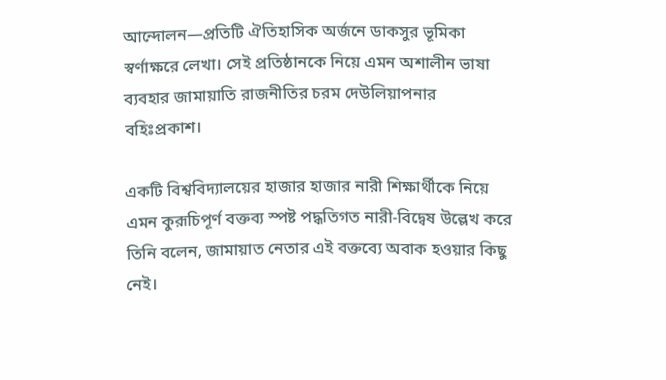আন্দোলন—প্রতিটি ঐতিহাসিক অর্জনে ডাকসুর ভূমিকা স্বর্ণাক্ষরে লেখা। সেই প্রতিষ্ঠানকে নিয়ে এমন অশালীন ভাষা ব্যবহার জামায়াতি রাজনীতির চরম দেউলিয়াপনার বহিঃপ্রকাশ।

একটি বিশ্ববিদ্যালয়ের হাজার হাজার নারী শিক্ষার্থীকে নিয়ে এমন কুরূচিপূর্ণ বক্তব্য স্পষ্ট পদ্ধতিগত নারী-বিদ্বেষ উল্লেখ করে তিনি বলেন, জামায়াত নেতার এই বক্তব্যে অবাক হওয়ার কিছু নেই।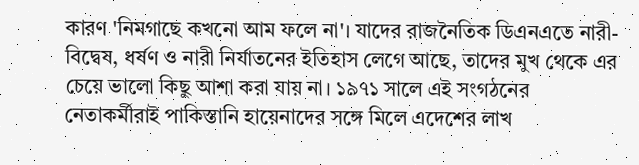কারণ 'নিমগাছে কখনো আম ফলে না'। যাদের রাজনৈতিক ডিএনএতে নারী-বিদ্বেষ, ধর্ষণ ও নারী নির্যাতনের ইতিহাস লেগে আছে, তাদের মুখ থেকে এর চেয়ে ভালো কিছু আশা করা যায় না। ১৯৭১ সালে এই সংগঠনের নেতাকর্মীরাই পাকিস্তানি হায়েনাদের সঙ্গে মিলে এদেশের লাখ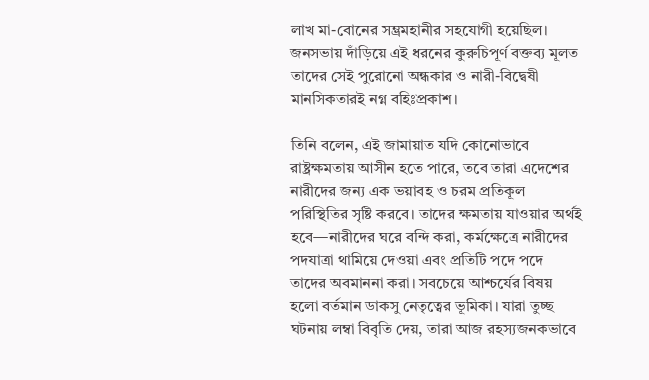লাখ মা-বোনের সম্ভ্রমহানীর সহযোগী হয়েছিল। জনসভায় দাঁড়িয়ে এই ধরনের কুরুচিপূর্ণ বক্তব্য মূলত তাদের সেই পুরোনো অন্ধকার ও নারী-বিদ্বেষী মানসিকতারই নগ্ন বহিঃপ্রকাশ।

তিনি বলেন, এই জামায়াত যদি কোনোভাবে রাষ্ট্রক্ষমতায় আসীন হতে পারে, তবে তারা এদেশের নারীদের জন্য এক ভয়াবহ ও চরম প্রতিকূল পরিস্থিতির সৃষ্টি করবে। তাদের ক্ষমতায় যাওয়ার অর্থই হবে—নারীদের ঘরে বন্দি করা, কর্মক্ষেত্রে নারীদের পদযাত্রা থামিয়ে দেওয়া এবং প্রতিটি পদে পদে তাদের অবমাননা করা। সবচেয়ে আশ্চর্যের বিষয় হলো বর্তমান ডাকসু নেতৃত্বের ভূমিকা। যারা তুচ্ছ ঘটনায় লম্বা বিবৃতি দেয়, তারা আজ রহস্যজনকভাবে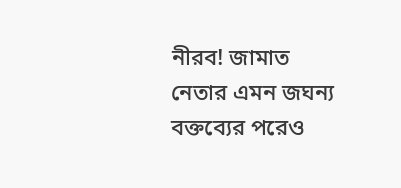নীরব! জামাত নেতার এমন জঘন্য বক্তব্যের পরেও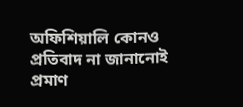অফিশিয়ালি কোনও প্রতিবাদ না জানানোই প্রমাণ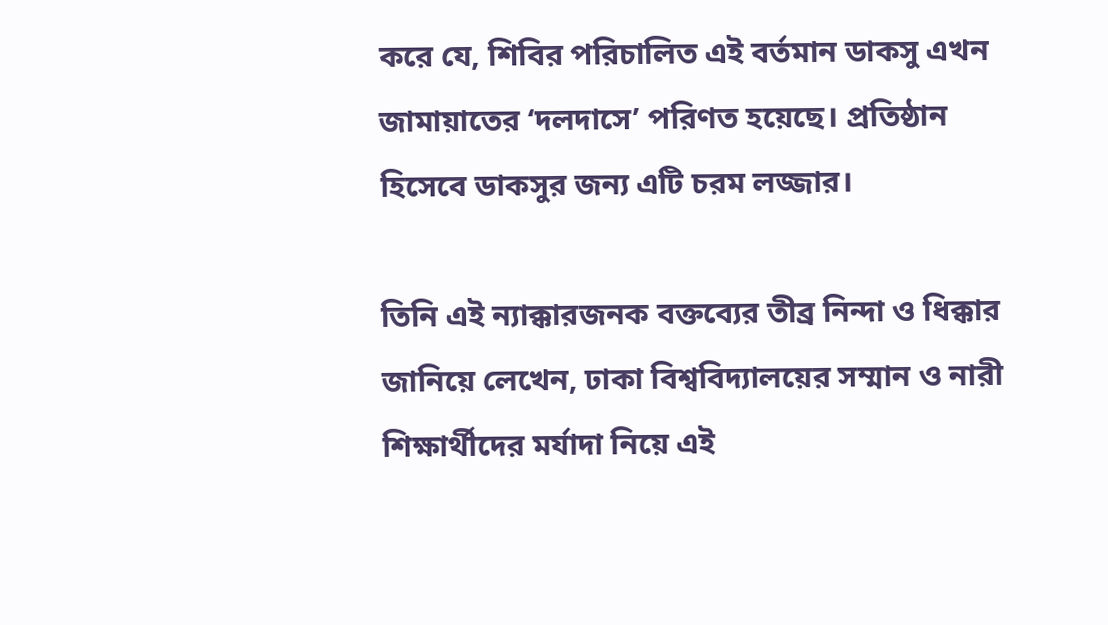করে যে, শিবির পরিচালিত এই বর্তমান ডাকসু এখন জামায়াতের ‘দলদাসে’ পরিণত হয়েছে। প্রতিষ্ঠান হিসেবে ডাকসুর জন্য এটি চরম লজ্জার।

তিনি এই ন্যাক্কারজনক বক্তব্যের তীব্র নিন্দা ও ধিক্কার জানিয়ে লেখেন, ঢাকা বিশ্ববিদ্যালয়ের সম্মান ও নারী শিক্ষার্থীদের মর্যাদা নিয়ে এই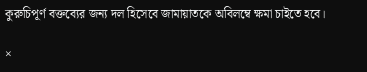কুরুচিপূর্ণ বক্তব্যের জন্য দল হিসেবে জামায়াতকে অবিলম্বে ক্ষমা চাইতে হবে।

×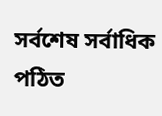সর্বশেষ সর্বাধিক পঠিত